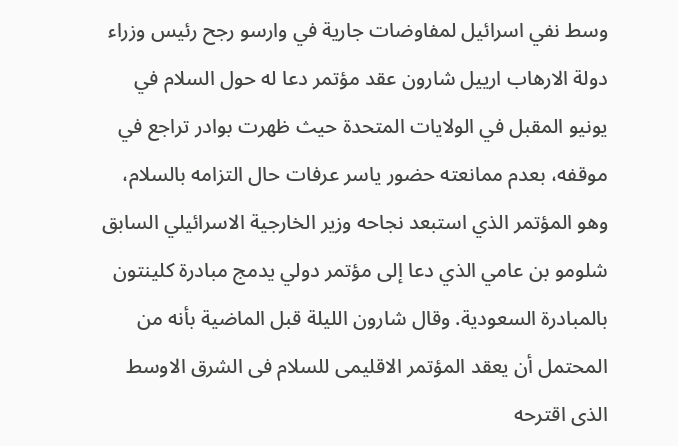وسط نفي اسرائيل لمفاوضات جارية في وارسو رجح رئيس وزراء دولة الارهاب ارييل شارون عقد مؤتمر دعا له حول السلام في يونيو المقبل في الولايات المتحدة حيث ظهرت بوادر تراجع في موقفه، بعدم ممانعته حضور ياسر عرفات حال التزامه بالسلام، وهو المؤتمر الذي استبعد نجاحه وزير الخارجية الاسرائيلي السابق شلومو بن عامي الذي دعا إلى مؤتمر دولي يدمج مبادرة كلينتون بالمبادرة السعودية. وقال شارون الليلة قبل الماضية بأنه من المحتمل أن يعقد المؤتمر الاقليمى للسلام فى الشرق الاوسط الذى اقترحه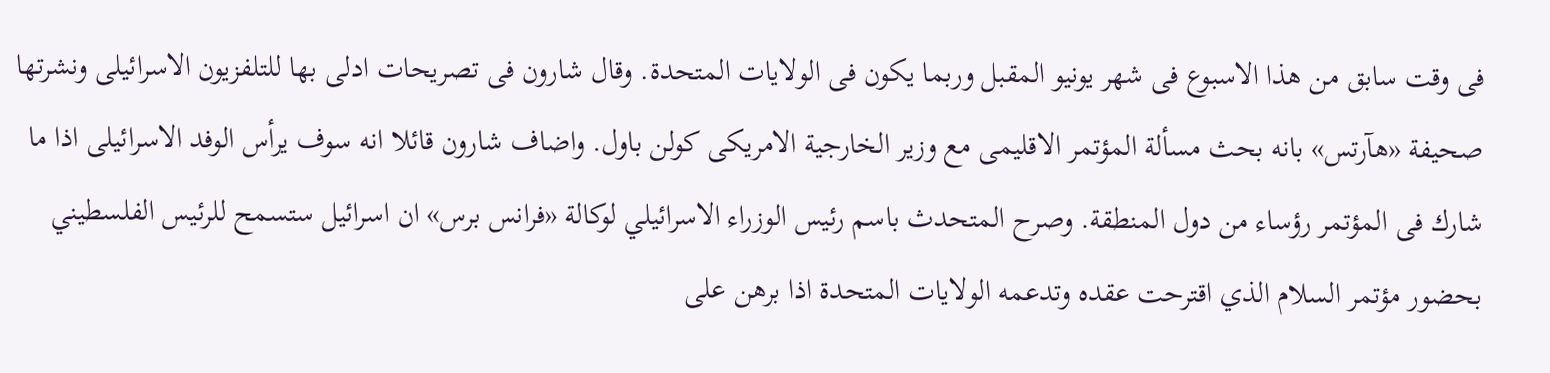فى وقت سابق من هذا الاسبوع فى شهر يونيو المقبل وربما يكون فى الولايات المتحدة. وقال شارون فى تصريحات ادلى بها للتلفزيون الاسرائيلى ونشرتها صحيفة «هآرتس» بانه بحث مسألة المؤتمر الاقليمى مع وزير الخارجية الامريكى كولن باول. واضاف شارون قائلا انه سوف يرأس الوفد الاسرائيلى اذا ما شارك فى المؤتمر رؤساء من دول المنطقة. وصرح المتحدث باسم رئيس الوزراء الاسرائيلي لوكالة «فرانس برس» ان اسرائيل ستسمح للرئيس الفلسطيني بحضور مؤتمر السلام الذي اقترحت عقده وتدعمه الولايات المتحدة اذا برهن على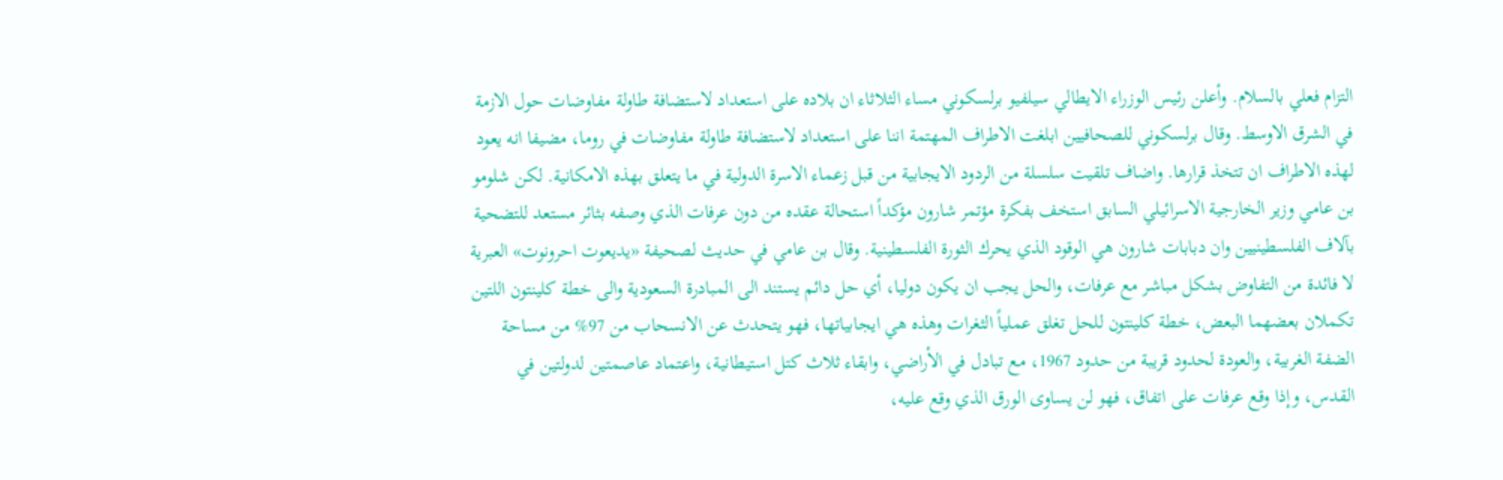التزام فعلي بالسلام. وأعلن رئيس الوزراء الايطالي سيلفيو برلسكوني مساء الثلاثاء ان بلاده على استعداد لاستضافة طاولة مفاوضات حول الازمة في الشرق الاوسط. وقال برلسكوني للصحافيين ابلغت الاطراف المهتمة اننا على استعداد لاستضافة طاولة مفاوضات في روما، مضيفا انه يعود لهذه الاطراف ان تتخذ قرارها. واضاف تلقيت سلسلة من الردود الايجابية من قبل زعماء الاسرة الدولية في ما يتعلق بهذه الامكانية. لكن شلومو بن عامي وزير الخارجية الاسرائيلي السابق استخف بفكرة مؤتمر شارون مؤكداً استحالة عقده من دون عرفات الذي وصفه بثائر مستعد للتضحية بآلاف الفلسطينيين وان دبابات شارون هي الوقود الذي يحرك الثورة الفلسطينية. وقال بن عامي في حديث لصحيفة «يديعوت احرونوت» العبرية لا فائدة من التفاوض بشكل مباشر مع عرفات، والحل يجب ان يكون دوليا، أي حل دائم يستند الى المبادرة السعودية والى خطة كلينتون اللتين تكملان بعضهما البعض، خطة كلينتون للحل تغلق عملياً الثغرات وهذه هي ايجابياتها، فهو يتحدث عن الانسحاب من 97% من مساحة الضفة الغربية، والعودة لحدود قريبة من حدود 1967، مع تبادل في الأراضي، وابقاء ثلاث كتل استيطانية، واعتماد عاصمتين لدولتين في القدس، وإذا وقع عرفات على اتفاق، فهو لن يساوى الورق الذي وقع عليه،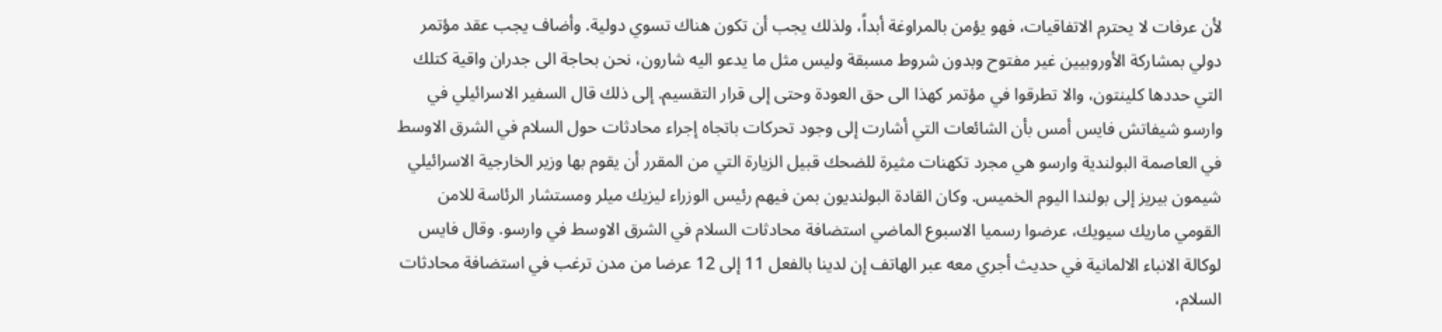لأن عرفات لا يحترم الاتفاقيات، فهو يؤمن بالمراوغة أبداً، ولذلك يجب أن تكون هناك تسوي دولية. وأضاف يجب عقد مؤتمر دولي بمشاركة الأوروبيين غير مفتوح وبدون شروط مسبقة وليس مثل ما يدعو اليه شارون، نحن بحاجة الى جدران واقية كتلك التي حددها كلينتون، والا تطرقوا في مؤتمر كهذا الى حق العودة وحتى إلى قرار التقسيم. إلى ذلك قال السفير الاسرائيلي في وارسو شيفاتش فايس أمس بأن الشائعات التي أشارت إلى وجود تحركات باتجاه إجراء محادثات حول السلام في الشرق الاوسط في العاصمة البولندية وارسو هي مجرد تكهنات مثيرة للضحك قبيل الزيارة التي من المقرر أن يقوم بها وزير الخارجية الاسرائيلي شيمون بيريز إلى بولندا اليوم الخميس. وكان القادة البولنديون بمن فيهم رئيس الوزراء ليزيك ميلر ومستشار الرئاسة للامن القومي ماريك سيويك، عرضوا رسميا الاسبوع الماضي استضافة محادثات السلام في الشرق الاوسط في وارسو. وقال فايس لوكالة الانباء الالمانية في حديث أجري معه عبر الهاتف إن لدينا بالفعل 11 إلى 12 عرضا من مدن ترغب في استضافة محادثات السلام،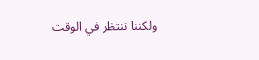ولكننا ننتظر في الوقت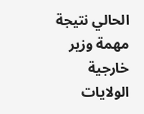الحالي نتيجة مهمة وزير خارجية الولايات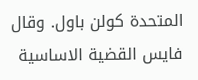المتحدة كولن باول. وقال فايس القضية الاساسية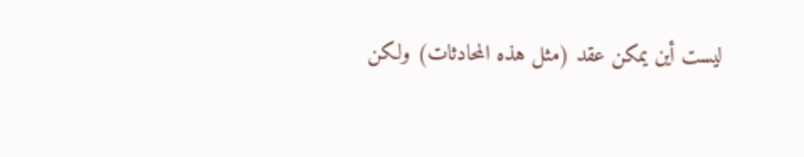ليست أين يمكن عقد (مثل هذه المحادثات) ولكن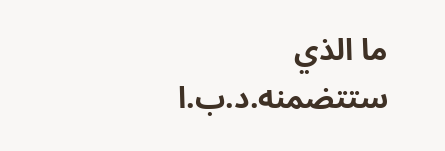ما الذي ستتضمنه.د.ب.ا